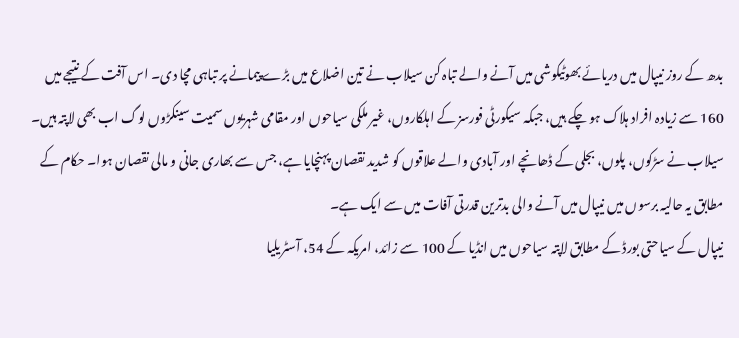بدھ کے روز نیپال میں دریائے بھوٹیکوشی میں آنے والے تباہ کن سیلاب نے تین اضلاع میں بڑے پیمانے پر تباہی مچا دی۔ اس آفت کے نتیجے میں 160 سے زیادہ افراد ہلاک ہو چکے ہیں، جبکہ سیکورٹی فورسز کے اہلکاروں، غیر ملکی سیاحوں اور مقامی شہریوں سمیت سینکڑوں لوگ اب بھی لاپتہ ہیں۔
سیلاب نے سڑکوں، پلوں، بجلی کے ڈھانچے اور آبادی والے علاقوں کو شدید نقصان پہنچایا ہے، جس سے بھاری جانی و مالی نقصان ہوا۔ حکام کے مطابق یہ حالیہ برسوں میں نیپال میں آنے والی بدترین قدرتی آفات میں سے ایک ہے۔
نیپال کے سیاحتی بورڈ کے مطابق لاپتہ سیاحوں میں انڈیا کے 100 سے زائد، امریکہ کے 54، آسٹریلیا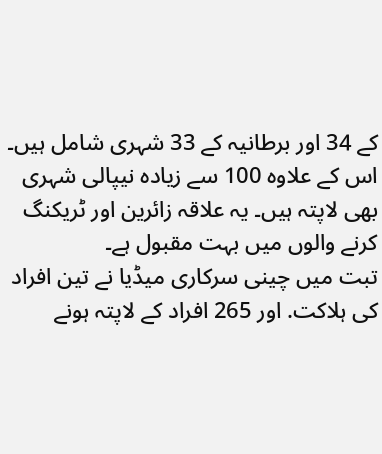کے 34 اور برطانیہ کے 33 شہری شامل ہیں۔ اس کے علاوہ 100 سے زیادہ نیپالی شہری بھی لاپتہ ہیں۔ یہ علاقہ زائرین اور ٹریکنگ کرنے والوں میں بہت مقبول ہے۔
تبت میں چینی سرکاری میڈیا نے تین افراد کی ہلاکت. اور 265 افراد کے لاپتہ ہونے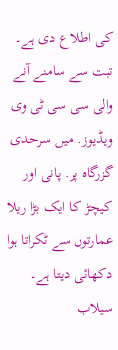کی اطلاع دی ہے۔ تبت سے سامنے آنے والی سی سی ٹی وی ویڈیوز. میں سرحدی گزرگاہ پر. پانی اور کیچڑ کا ایک بڑا ریلا عمارتوں سے ٹکراتا ہوا دکھائی دیتا ہے۔
سیلاب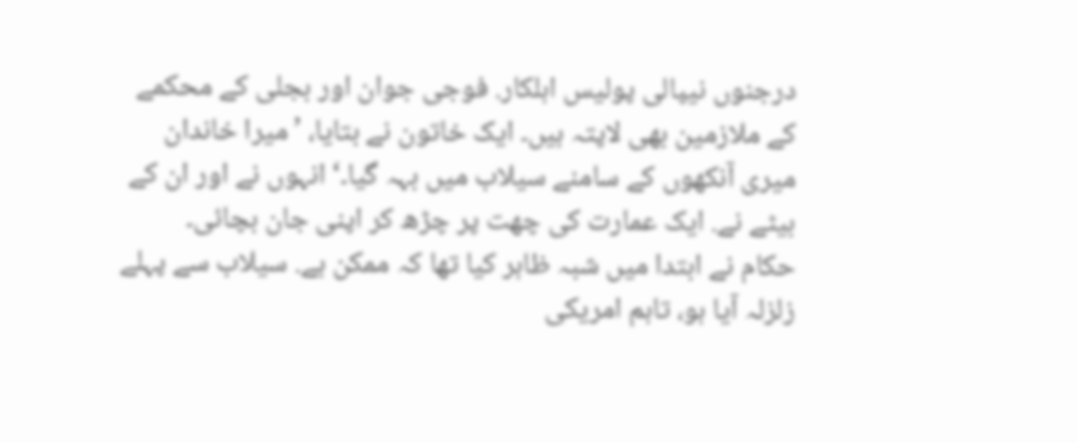درجنوں نیپالی پولیس اہلکار. فوجی جوان اور بجلی کے محکمے کے ملازمین بھی لاپتہ ہیں۔ ایک خاتون نے بتایا، ’میرا خاندان میری آنکھوں کے سامنے سیلاب میں بہہ گیا۔‘ انہوں نے اور ان کے بیٹے نے. ایک عمارت کی چھت پر چڑھ کر اپنی جان بچائی۔
حکام نے ابتدا میں شبہ ظاہر کیا تھا کہ ممکن ہے. سیلاب سے پہلے زلزلہ آیا ہو، تاہم امریکی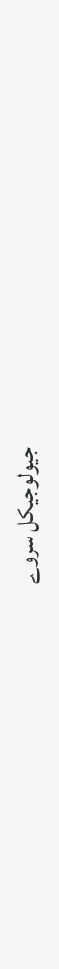جیولوجیکل سروے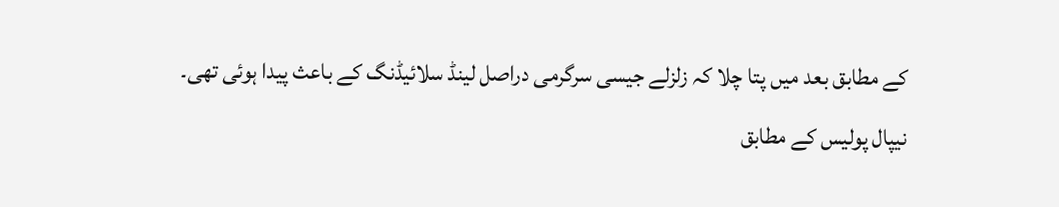کے مطابق بعد میں پتا چلا کہ زلزلے جیسی سرگرمی دراصل لینڈ سلائیڈنگ کے باعث پیدا ہوئی تھی۔
نیپال پولیس کے مطابق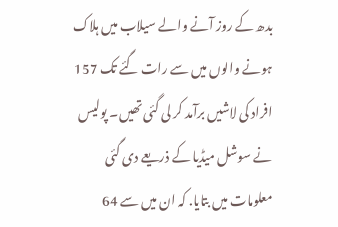بدھ کے روز آنے والے سیلاب میں ہلاک ہونے والوں میں سے رات گئے تک 157 افراد کی لاشیں برآمد کر لی گئی تھیں۔ پولیس نے سوشل میڈیا کے ذریعے دی گئی معلومات میں بتایا. کہ ان میں سے 64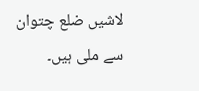لاشیں ضلع چتوان سے ملی ہیں۔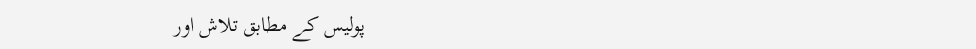پولیس کے مطابق تلاش اور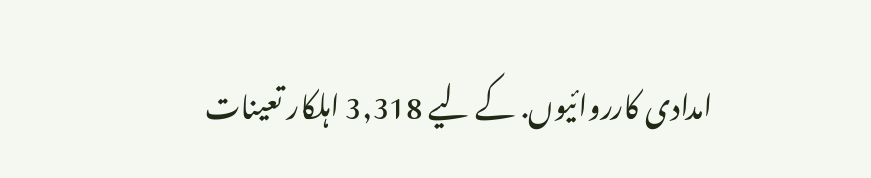امدادی کارروائیوں. کے لیے 3,318 اہلکار تعینات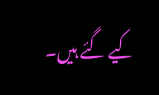کیے گئے ہیں۔